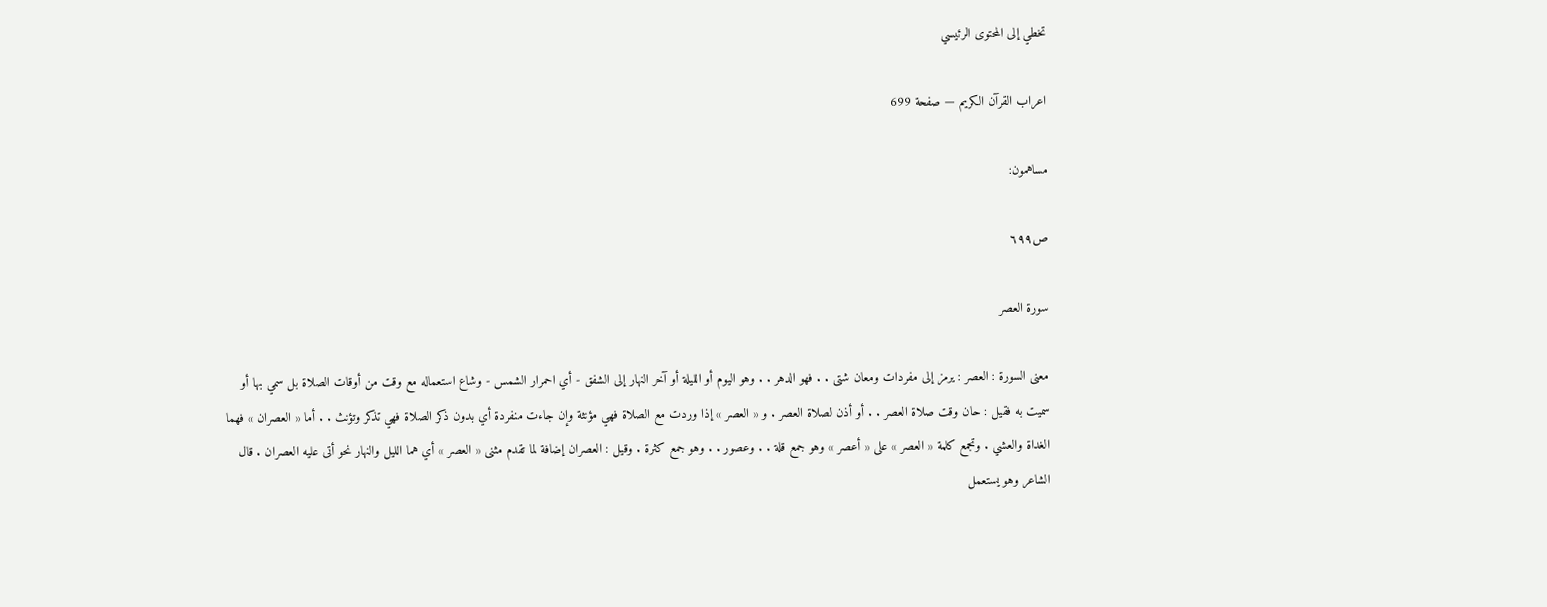تخطي إلى المحتوى الرئيسي

اعراب القرآن الكريم — صفحة 699

مساهمون:

ص٦٩٩

سورة العصر

معنى السورة : العصر : يرمز إلى مفردات ومعان شتى . . فهو الدهر . . وهو اليوم أو الليلة أو آخر النهار إلى الشفق - أي احمرار الشمس - وشاع استعماله مع وقت من أوقات الصلاة بل سمي بها أو سميت به فقيل : حان وقت صلاة العصر . . أو أذن لصلاة العصر . و « العصر » إذا وردت مع الصلاة فهي مؤنثة وإن جاءت منفردة أي بدون ذكر الصلاة فهي تذكر وتؤنث . . أما « العصران » فهما الغداة والعشي . وتجمع كلمة « العصر » على « أعصر » وهو جمع قلة . . وعصور . . وهو جمع كثرة . وقيل : العصران إضافة لما تقدم مثنى « العصر » أي هما الليل والنهار نحو أتى عليه العصران . قال الشاعر وهو يستعمل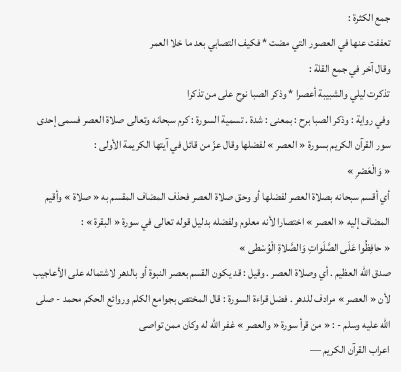جمع الكثرة :
تعففت عنها في العصور التي مضت * فكيف التصابي بعد ما خلا العمر
وقال آخر في جمع القلة :
تذكرت ليلي والشبيبة أعصرا * وذكر الصبا نوح على من تذكرا
وفي رواية : وذكر الصبا برح : بمعنى : شدة . تسمية السورة : كرم سبحانه وتعالى صلاة العصر فسمى إحدى سور القرآن الكريم بسورة « العصر » لفضلها وقال عزّ من قائل في آيتها الكريمة الأولى :
« وَالْعَصْرِ »
أي أقسم سبحانه بصلاة العصر لفضلها أو وحق صلاة العصر فحذف المضاف المقسم به « صلاة » وأقيم المضاف إليه « العصر » اختصارا لأنه معلوم ولفضله بدليل قوله تعالى في سورة « البقرة » :
« حافِظُوا عَلَى الصَّلَواتِ وَالصَّلاةِ الْوُسْطى »
صدق الله العظيم . أي وصلاة العصر . وقيل : قد يكون القسم بعصر النبوة أو بالدهر لاشتماله على الأعاجيب لأن « العصر » مرادف للدهر . فضل قراءة السورة : قال المختص بجوامع الكلم وروائع الحكم محمد - صلى الله عليه وسلم - : « من قرأ سورة « والعصر » غفر الله له وكان ممن تواصى
اعراب القرآن الكريم —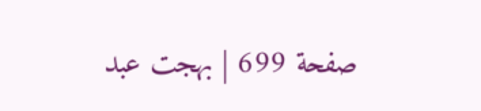صفحة 699 | بهجت عبد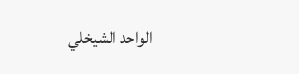الواحد الشيخلي